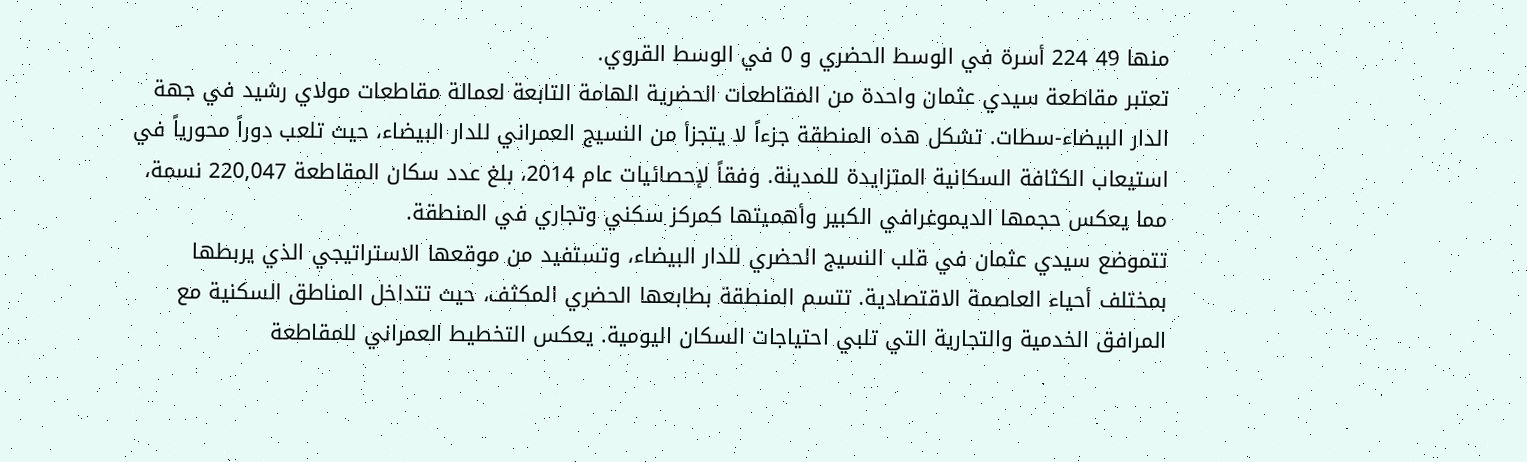منها 49 224 أسرة في الوسط الحضري و 0 في الوسط القروي.
تعتبر مقاطعة سيدي عثمان واحدة من المقاطعات الحضرية الهامة التابعة لعمالة مقاطعات مولاي رشيد في جهة الدار البيضاء-سطات. تشكل هذه المنطقة جزءاً لا يتجزأ من النسيج العمراني للدار البيضاء، حيث تلعب دوراً محورياً في استيعاب الكثافة السكانية المتزايدة للمدينة. وفقاً لإحصائيات عام 2014، بلغ عدد سكان المقاطعة 220,047 نسمة، مما يعكس حجمها الديموغرافي الكبير وأهميتها كمركز سكني وتجاري في المنطقة.
تتموضع سيدي عثمان في قلب النسيج الحضري للدار البيضاء، وتستفيد من موقعها الاستراتيجي الذي يربطها بمختلف أحياء العاصمة الاقتصادية. تتسم المنطقة بطابعها الحضري المكثف، حيث تتداخل المناطق السكنية مع المرافق الخدمية والتجارية التي تلبي احتياجات السكان اليومية. يعكس التخطيط العمراني للمقاطعة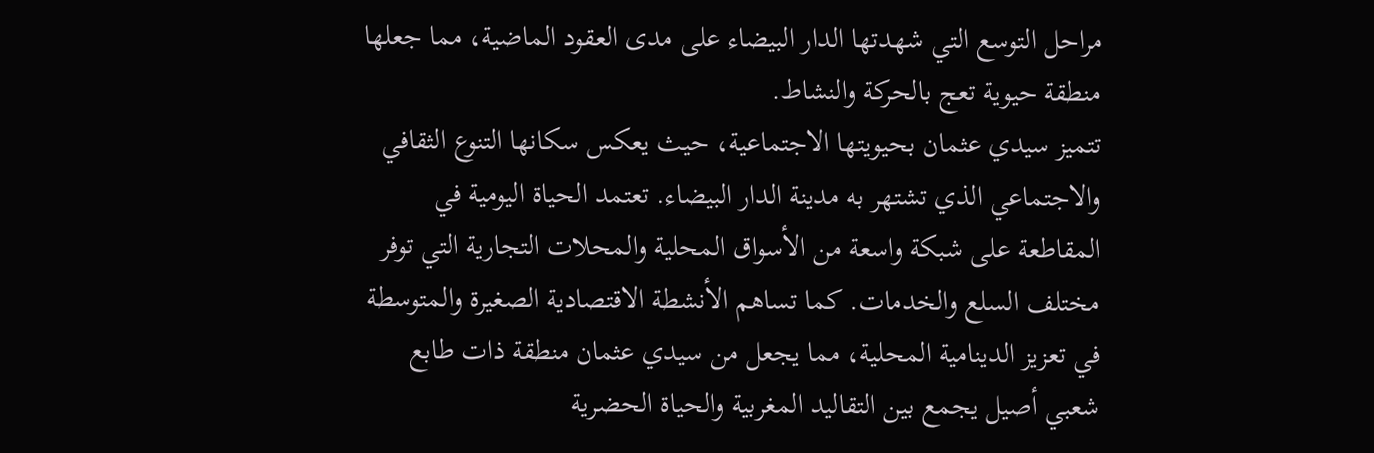مراحل التوسع التي شهدتها الدار البيضاء على مدى العقود الماضية، مما جعلها منطقة حيوية تعج بالحركة والنشاط.
تتميز سيدي عثمان بحيويتها الاجتماعية، حيث يعكس سكانها التنوع الثقافي والاجتماعي الذي تشتهر به مدينة الدار البيضاء. تعتمد الحياة اليومية في المقاطعة على شبكة واسعة من الأسواق المحلية والمحلات التجارية التي توفر مختلف السلع والخدمات. كما تساهم الأنشطة الاقتصادية الصغيرة والمتوسطة في تعزيز الدينامية المحلية، مما يجعل من سيدي عثمان منطقة ذات طابع شعبي أصيل يجمع بين التقاليد المغربية والحياة الحضرية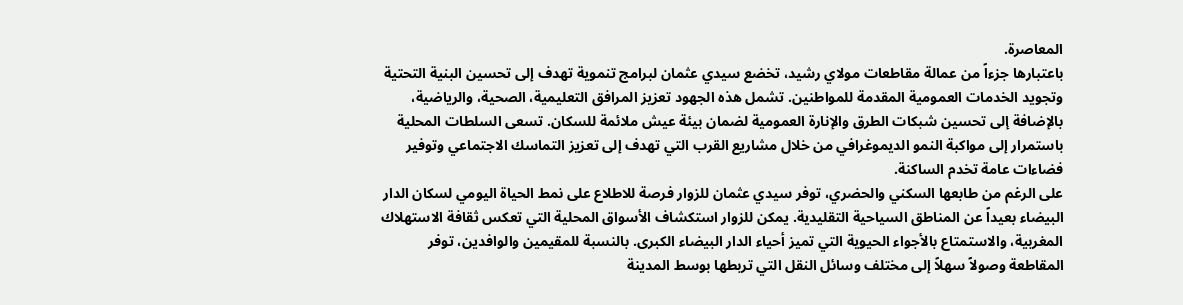المعاصرة.
باعتبارها جزءاً من عمالة مقاطعات مولاي رشيد، تخضع سيدي عثمان لبرامج تنموية تهدف إلى تحسين البنية التحتية وتجويد الخدمات العمومية المقدمة للمواطنين. تشمل هذه الجهود تعزيز المرافق التعليمية، الصحية، والرياضية، بالإضافة إلى تحسين شبكات الطرق والإنارة العمومية لضمان بيئة عيش ملائمة للسكان. تسعى السلطات المحلية باستمرار إلى مواكبة النمو الديموغرافي من خلال مشاريع القرب التي تهدف إلى تعزيز التماسك الاجتماعي وتوفير فضاءات عامة تخدم الساكنة.
على الرغم من طابعها السكني والحضري، توفر سيدي عثمان للزوار فرصة للاطلاع على نمط الحياة اليومي لسكان الدار البيضاء بعيداً عن المناطق السياحية التقليدية. يمكن للزوار استكشاف الأسواق المحلية التي تعكس ثقافة الاستهلاك المغربية، والاستمتاع بالأجواء الحيوية التي تميز أحياء الدار البيضاء الكبرى. بالنسبة للمقيمين والوافدين، توفر المقاطعة وصولاً سهلاً إلى مختلف وسائل النقل التي تربطها بوسط المدينة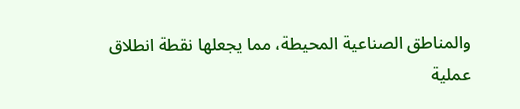والمناطق الصناعية المحيطة، مما يجعلها نقطة انطلاق عملية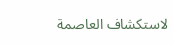لاستكشاف العاصمة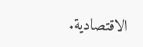الاقتصادية.